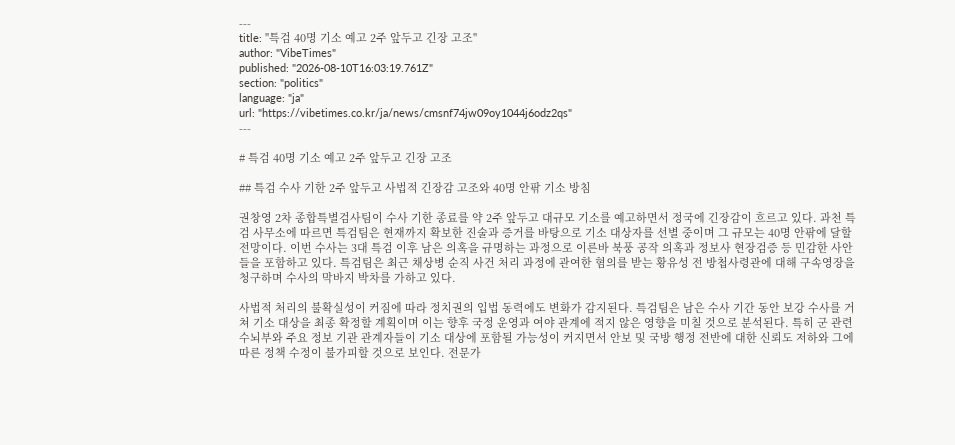---
title: "특검 40명 기소 예고 2주 앞두고 긴장 고조"
author: "VibeTimes"
published: "2026-08-10T16:03:19.761Z"
section: "politics"
language: "ja"
url: "https://vibetimes.co.kr/ja/news/cmsnf74jw09oy1044j6odz2qs"
---

# 특검 40명 기소 예고 2주 앞두고 긴장 고조

## 특검 수사 기한 2주 앞두고 사법적 긴장감 고조와 40명 안팎 기소 방침

권창영 2차 종합특별검사팀이 수사 기한 종료를 약 2주 앞두고 대규모 기소를 예고하면서 정국에 긴장감이 흐르고 있다. 과천 특검 사무소에 따르면 특검팀은 현재까지 확보한 진술과 증거를 바탕으로 기소 대상자를 선별 중이며 그 규모는 40명 안팎에 달할 전망이다. 이번 수사는 3대 특검 이후 남은 의혹을 규명하는 과정으로 이른바 북풍 공작 의혹과 정보사 현장검증 등 민감한 사안들을 포함하고 있다. 특검팀은 최근 채상병 순직 사건 처리 과정에 관여한 혐의를 받는 황유성 전 방첩사령관에 대해 구속영장을 청구하며 수사의 막바지 박차를 가하고 있다.

사법적 처리의 불확실성이 커짐에 따라 정치권의 입법 동력에도 변화가 감지된다. 특검팀은 남은 수사 기간 동안 보강 수사를 거쳐 기소 대상을 최종 확정할 계획이며 이는 향후 국정 운영과 여야 관계에 적지 않은 영향을 미칠 것으로 분석된다. 특히 군 관련 수뇌부와 주요 정보 기관 관계자들이 기소 대상에 포함될 가능성이 커지면서 안보 및 국방 행정 전반에 대한 신뢰도 저하와 그에 따른 정책 수정이 불가피할 것으로 보인다. 전문가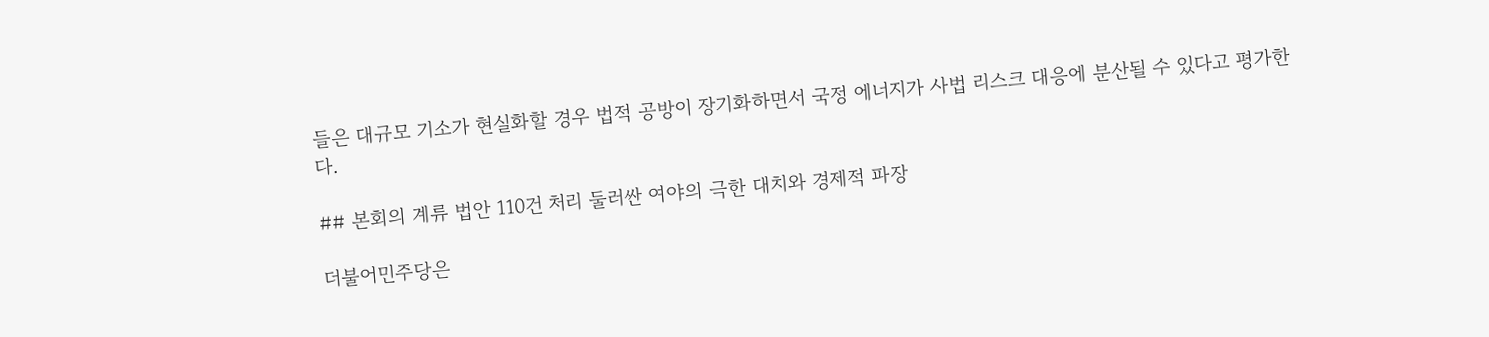들은 대규모 기소가 현실화할 경우 법적 공방이 장기화하면서 국정 에너지가 사법 리스크 대응에 분산될 수 있다고 평가한다.

## 본회의 계류 법안 110건 처리 둘러싼 여야의 극한 대치와 경제적 파장

더불어민주당은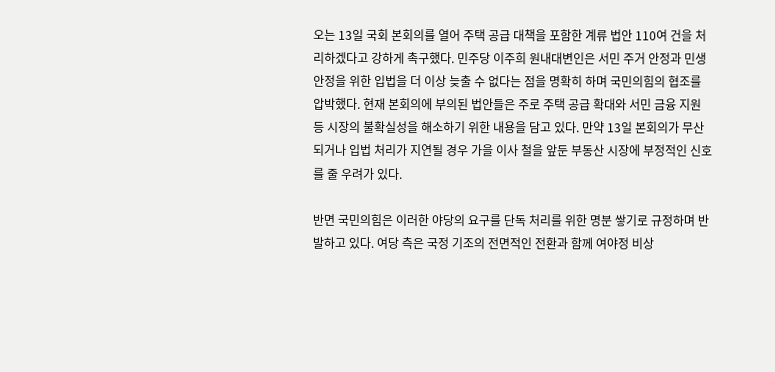오는 13일 국회 본회의를 열어 주택 공급 대책을 포함한 계류 법안 110여 건을 처리하겠다고 강하게 촉구했다. 민주당 이주희 원내대변인은 서민 주거 안정과 민생 안정을 위한 입법을 더 이상 늦출 수 없다는 점을 명확히 하며 국민의힘의 협조를 압박했다. 현재 본회의에 부의된 법안들은 주로 주택 공급 확대와 서민 금융 지원 등 시장의 불확실성을 해소하기 위한 내용을 담고 있다. 만약 13일 본회의가 무산되거나 입법 처리가 지연될 경우 가을 이사 철을 앞둔 부동산 시장에 부정적인 신호를 줄 우려가 있다.

반면 국민의힘은 이러한 야당의 요구를 단독 처리를 위한 명분 쌓기로 규정하며 반발하고 있다. 여당 측은 국정 기조의 전면적인 전환과 함께 여야정 비상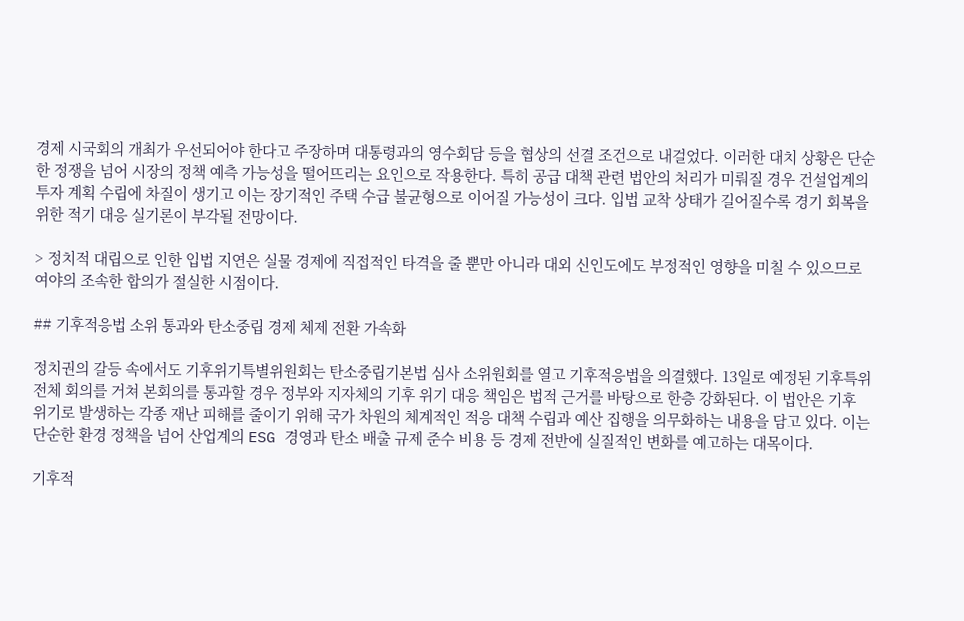경제 시국회의 개최가 우선되어야 한다고 주장하며 대통령과의 영수회담 등을 협상의 선결 조건으로 내걸었다. 이러한 대치 상황은 단순한 정쟁을 넘어 시장의 정책 예측 가능성을 떨어뜨리는 요인으로 작용한다. 특히 공급 대책 관련 법안의 처리가 미뤄질 경우 건설업계의 투자 계획 수립에 차질이 생기고 이는 장기적인 주택 수급 불균형으로 이어질 가능성이 크다. 입법 교착 상태가 길어질수록 경기 회복을 위한 적기 대응 실기론이 부각될 전망이다.

> 정치적 대립으로 인한 입법 지연은 실물 경제에 직접적인 타격을 줄 뿐만 아니라 대외 신인도에도 부정적인 영향을 미칠 수 있으므로 여야의 조속한 합의가 절실한 시점이다.

## 기후적응법 소위 통과와 탄소중립 경제 체제 전환 가속화

정치권의 갈등 속에서도 기후위기특별위원회는 탄소중립기본법 심사 소위원회를 열고 기후적응법을 의결했다. 13일로 예정된 기후특위 전체 회의를 거쳐 본회의를 통과할 경우 정부와 지자체의 기후 위기 대응 책임은 법적 근거를 바탕으로 한층 강화된다. 이 법안은 기후 위기로 발생하는 각종 재난 피해를 줄이기 위해 국가 차원의 체계적인 적응 대책 수립과 예산 집행을 의무화하는 내용을 담고 있다. 이는 단순한 환경 정책을 넘어 산업계의 ESG 경영과 탄소 배출 규제 준수 비용 등 경제 전반에 실질적인 변화를 예고하는 대목이다.

기후적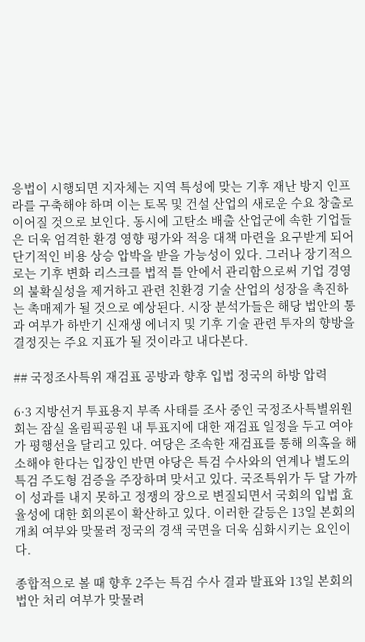응법이 시행되면 지자체는 지역 특성에 맞는 기후 재난 방지 인프라를 구축해야 하며 이는 토목 및 건설 산업의 새로운 수요 창출로 이어질 것으로 보인다. 동시에 고탄소 배출 산업군에 속한 기업들은 더욱 엄격한 환경 영향 평가와 적응 대책 마련을 요구받게 되어 단기적인 비용 상승 압박을 받을 가능성이 있다. 그러나 장기적으로는 기후 변화 리스크를 법적 틀 안에서 관리함으로써 기업 경영의 불확실성을 제거하고 관련 친환경 기술 산업의 성장을 촉진하는 촉매제가 될 것으로 예상된다. 시장 분석가들은 해당 법안의 통과 여부가 하반기 신재생 에너지 및 기후 기술 관련 투자의 향방을 결정짓는 주요 지표가 될 것이라고 내다본다.

## 국정조사특위 재검표 공방과 향후 입법 정국의 하방 압력

6·3 지방선거 투표용지 부족 사태를 조사 중인 국정조사특별위원회는 잠실 올림픽공원 내 투표지에 대한 재검표 일정을 두고 여야가 평행선을 달리고 있다. 여당은 조속한 재검표를 통해 의혹을 해소해야 한다는 입장인 반면 야당은 특검 수사와의 연계나 별도의 특검 주도형 검증을 주장하며 맞서고 있다. 국조특위가 두 달 가까이 성과를 내지 못하고 정쟁의 장으로 변질되면서 국회의 입법 효율성에 대한 회의론이 확산하고 있다. 이러한 갈등은 13일 본회의 개최 여부와 맞물려 정국의 경색 국면을 더욱 심화시키는 요인이다.

종합적으로 볼 때 향후 2주는 특검 수사 결과 발표와 13일 본회의 법안 처리 여부가 맞물려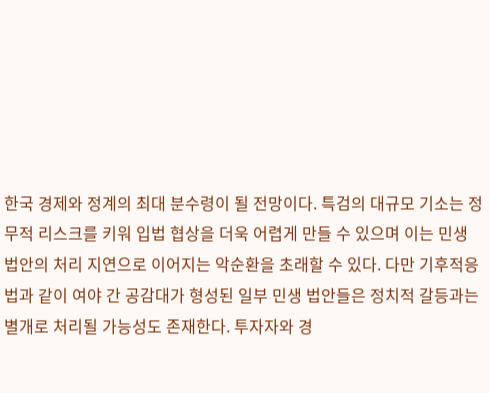한국 경제와 정계의 최대 분수령이 될 전망이다. 특검의 대규모 기소는 정무적 리스크를 키워 입법 협상을 더욱 어렵게 만들 수 있으며 이는 민생 법안의 처리 지연으로 이어지는 악순환을 초래할 수 있다. 다만 기후적응법과 같이 여야 간 공감대가 형성된 일부 민생 법안들은 정치적 갈등과는 별개로 처리될 가능성도 존재한다. 투자자와 경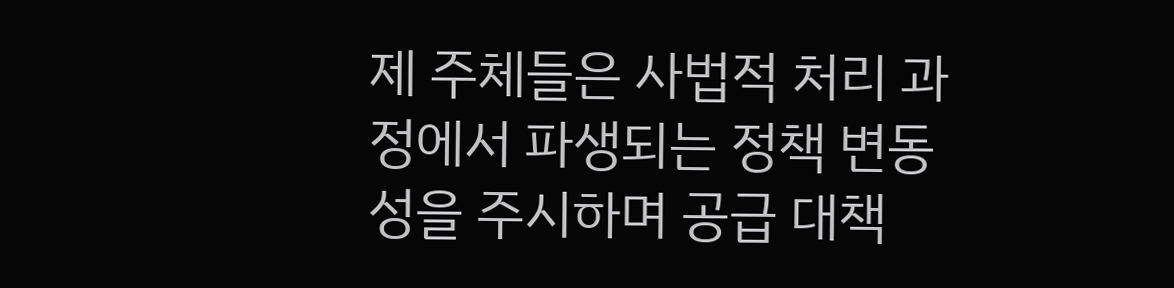제 주체들은 사법적 처리 과정에서 파생되는 정책 변동성을 주시하며 공급 대책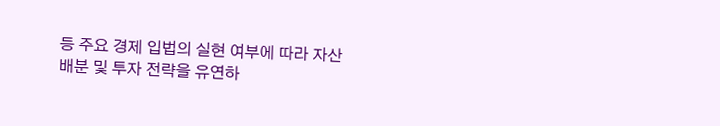등 주요 경제 입법의 실현 여부에 따라 자산 배분 및 투자 전략을 유연하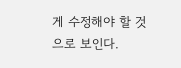게 수정해야 할 것으로 보인다.